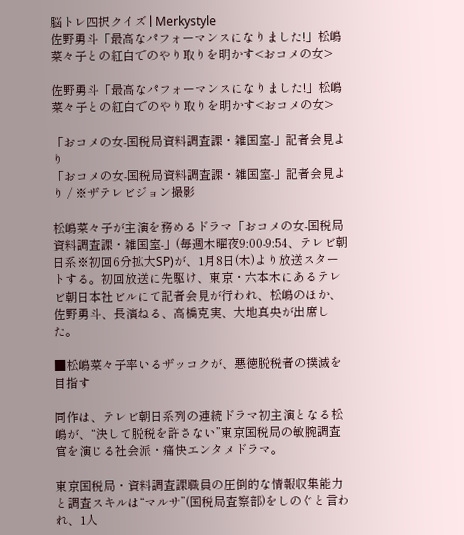脳トレ四択クイズ | Merkystyle
佐野勇斗「最高なパフォーマンスになりました!」松嶋菜々子との紅白でのやり取りを明かす<おコメの女>

佐野勇斗「最高なパフォーマンスになりました!」松嶋菜々子との紅白でのやり取りを明かす<おコメの女>

「おコメの女-国税局資料調査課・雑国室-」記者会見より
「おコメの女-国税局資料調査課・雑国室-」記者会見より / ※ザテレビジョン撮影

松嶋菜々子が主演を務めるドラマ「おコメの女-国税局資料調査課・雑国室-」(毎週木曜夜9:00-9:54、テレビ朝日系※初回6分拡大SP)が、1月8日(木)より放送スタートする。初回放送に先駆け、東京・六本木にあるテレビ朝日本社ビルにて記者会見が行われ、松嶋のほか、佐野勇斗、長濱ねる、高橋克実、大地真央が出席した。

■松嶋菜々子率いるザッコクが、悪徳脱税者の撲滅を目指す

同作は、テレビ朝日系列の連続ドラマ初主演となる松嶋が、“決して脱税を許さない”東京国税局の敏腕調査官を演じる社会派・痛快エンタメドラマ。

東京国税局・資料調査課職員の圧倒的な情報収集能力と調査スキルは“マルサ”(国税局査察部)をしのぐと言われ、1人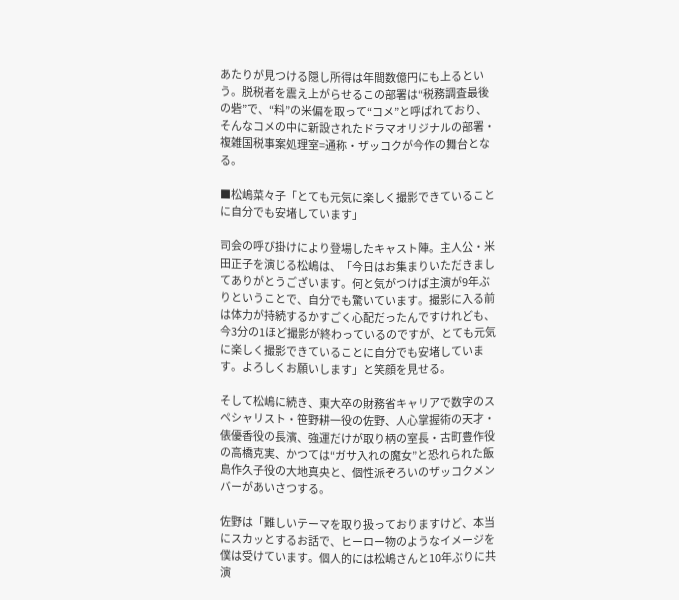あたりが見つける隠し所得は年間数億円にも上るという。脱税者を震え上がらせるこの部署は“税務調査最後の砦”で、“料”の米偏を取って“コメ”と呼ばれており、そんなコメの中に新設されたドラマオリジナルの部署・複雑国税事案処理室=通称・ザッコクが今作の舞台となる。

■松嶋菜々子「とても元気に楽しく撮影できていることに自分でも安堵しています」

司会の呼び掛けにより登場したキャスト陣。主人公・米田正子を演じる松嶋は、「今日はお集まりいただきましてありがとうございます。何と気がつけば主演が9年ぶりということで、自分でも驚いています。撮影に入る前は体力が持続するかすごく心配だったんですけれども、今3分の1ほど撮影が終わっているのですが、とても元気に楽しく撮影できていることに自分でも安堵しています。よろしくお願いします」と笑顔を見せる。

そして松嶋に続き、東大卒の財務省キャリアで数字のスペシャリスト・笹野耕一役の佐野、人心掌握術の天才・俵優香役の長濱、強運だけが取り柄の室長・古町豊作役の高橋克実、かつては“ガサ入れの魔女”と恐れられた飯島作久子役の大地真央と、個性派ぞろいのザッコクメンバーがあいさつする。

佐野は「難しいテーマを取り扱っておりますけど、本当にスカッとするお話で、ヒーロー物のようなイメージを僕は受けています。個人的には松嶋さんと10年ぶりに共演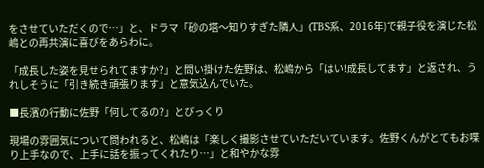をさせていただくので…」と、ドラマ「砂の塔〜知りすぎた隣人」(TBS系、2016年)で親子役を演じた松嶋との再共演に喜びをあらわに。

「成長した姿を見せられてますか?」と問い掛けた佐野は、松嶋から「はい!成長してます」と返され、うれしそうに「引き続き頑張ります」と意気込んでいた。

■長濱の行動に佐野「何してるの?」とびっくり

現場の雰囲気について問われると、松嶋は「楽しく撮影させていただいています。佐野くんがとてもお喋り上手なので、上手に話を振ってくれたり…」と和やかな雰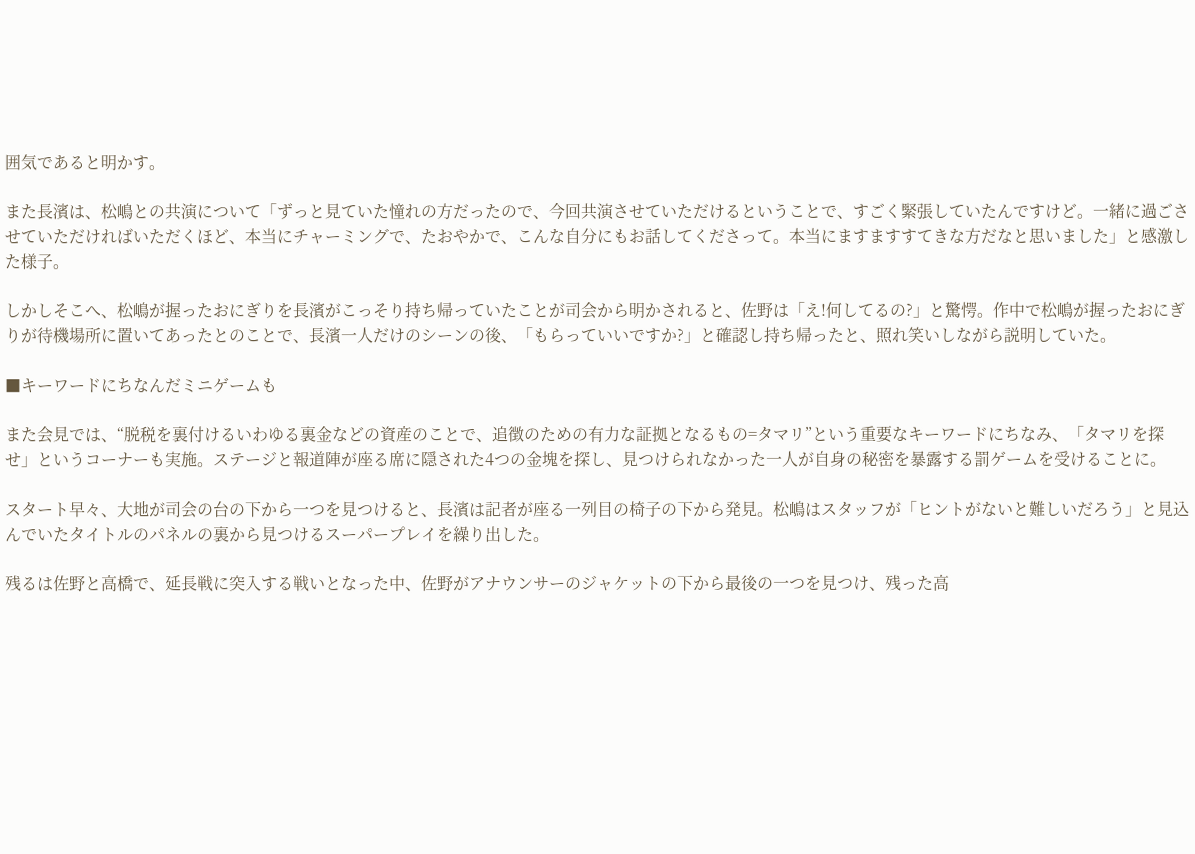囲気であると明かす。

また長濱は、松嶋との共演について「ずっと見ていた憧れの方だったので、今回共演させていただけるということで、すごく緊張していたんですけど。一緒に過ごさせていただければいただくほど、本当にチャーミングで、たおやかで、こんな自分にもお話してくださって。本当にますますすてきな方だなと思いました」と感激した様子。

しかしそこへ、松嶋が握ったおにぎりを長濱がこっそり持ち帰っていたことが司会から明かされると、佐野は「え!何してるの?」と驚愕。作中で松嶋が握ったおにぎりが待機場所に置いてあったとのことで、長濱一人だけのシーンの後、「もらっていいですか?」と確認し持ち帰ったと、照れ笑いしながら説明していた。

■キーワードにちなんだミニゲームも

また会見では、“脱税を裏付けるいわゆる裏金などの資産のことで、追徴のための有力な証拠となるもの=タマリ”という重要なキーワードにちなみ、「タマリを探せ」というコーナーも実施。ステージと報道陣が座る席に隠された4つの金塊を探し、見つけられなかった一人が自身の秘密を暴露する罰ゲームを受けることに。

スタート早々、大地が司会の台の下から一つを見つけると、長濱は記者が座る一列目の椅子の下から発見。松嶋はスタッフが「ヒントがないと難しいだろう」と見込んでいたタイトルのパネルの裏から見つけるスーパープレイを繰り出した。

残るは佐野と高橋で、延長戦に突入する戦いとなった中、佐野がアナウンサーのジャケットの下から最後の一つを見つけ、残った高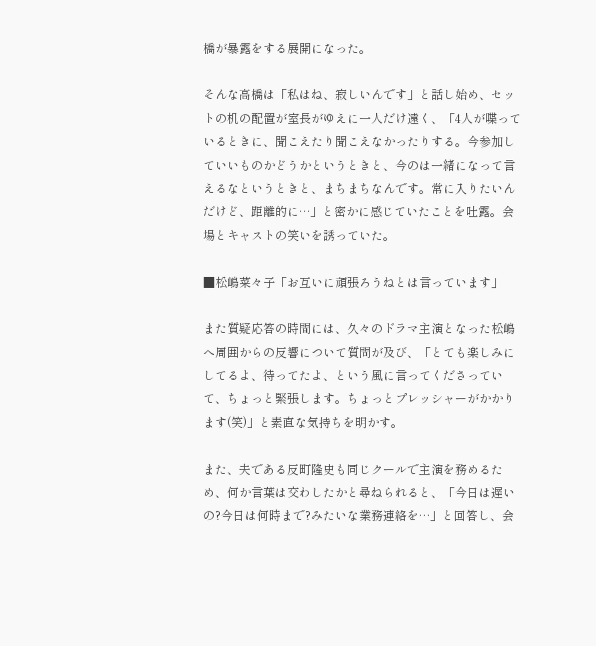橋が暴露をする展開になった。

そんな高橋は「私はね、寂しいんです」と話し始め、セットの机の配置が室長がゆえに一人だけ遠く、「4人が喋っているときに、聞こえたり聞こえなかったりする。今参加していいものかどうかというときと、今のは一緒になって言えるなというときと、まちまちなんです。常に入りたいんだけど、距離的に…」と密かに感じていたことを吐露。会場とキャストの笑いを誘っていた。

■松嶋菜々子「お互いに頑張ろうねとは言っています」

また質疑応答の時間には、久々のドラマ主演となった松嶋へ周囲からの反響について質問が及び、「とても楽しみにしてるよ、待ってたよ、という風に言ってくださっていて、ちょっと緊張します。ちょっとプレッシャーがかかります(笑)」と素直な気持ちを明かす。

また、夫である反町隆史も同じクールで主演を務めるため、何か言葉は交わしたかと尋ねられると、「今日は遅いの?今日は何時まで?みたいな業務連絡を…」と回答し、会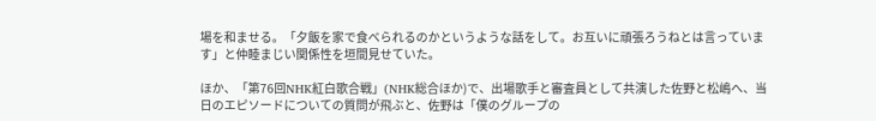場を和ませる。「夕飯を家で食べられるのかというような話をして。お互いに頑張ろうねとは言っています」と仲睦まじい関係性を垣間見せていた。

ほか、「第76回NHK紅白歌合戦」(NHK総合ほか)で、出場歌手と審査員として共演した佐野と松嶋へ、当日のエピソードについての質問が飛ぶと、佐野は「僕のグループの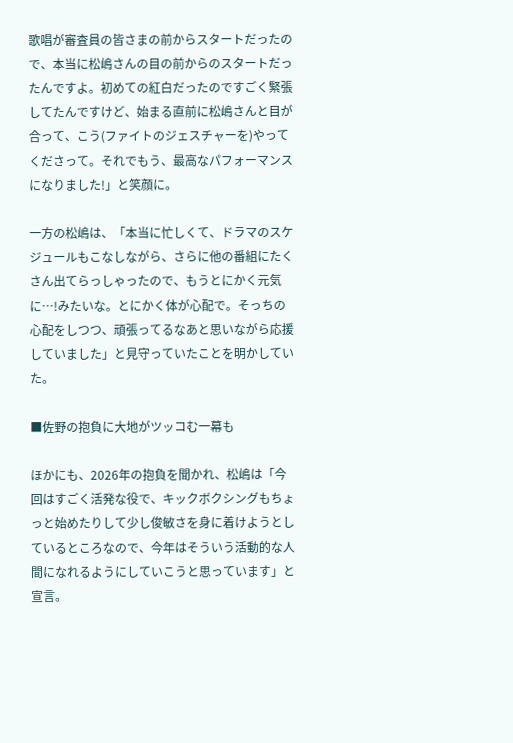歌唱が審査員の皆さまの前からスタートだったので、本当に松嶋さんの目の前からのスタートだったんですよ。初めての紅白だったのですごく緊張してたんですけど、始まる直前に松嶋さんと目が合って、こう(ファイトのジェスチャーを)やってくださって。それでもう、最高なパフォーマンスになりました!」と笑顔に。

一方の松嶋は、「本当に忙しくて、ドラマのスケジュールもこなしながら、さらに他の番組にたくさん出てらっしゃったので、もうとにかく元気に…!みたいな。とにかく体が心配で。そっちの心配をしつつ、頑張ってるなあと思いながら応援していました」と見守っていたことを明かしていた。

■佐野の抱負に大地がツッコむ一幕も

ほかにも、2026年の抱負を聞かれ、松嶋は「今回はすごく活発な役で、キックボクシングもちょっと始めたりして少し俊敏さを身に着けようとしているところなので、今年はそういう活動的な人間になれるようにしていこうと思っています」と宣言。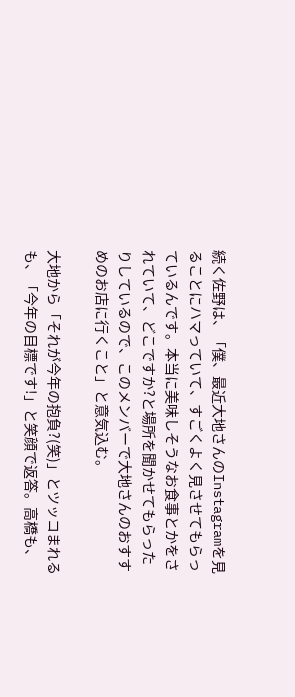続く佐野は、「僕、最近大地さんのInstagramを見ることにハマっていて、すごくよく見させてもらっているんです。本当に美味しそうなお食事とかをされていて、どこですか?と場所を聞かせてもらったりしているので、このメンバーで大地さんのおすすめのお店に行くこと」と意気込む。

大地から「それが今年の抱負?(笑)」とツッコまれるも、「今年の目標です!」と笑顔で返答。高橋も、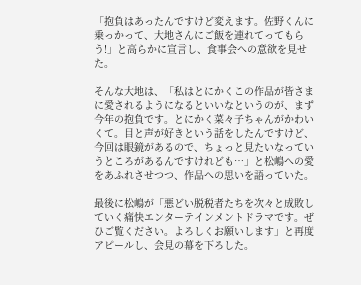「抱負はあったんですけど変えます。佐野くんに乗っかって、大地さんにご飯を連れてってもらう!」と高らかに宣言し、食事会への意欲を見せた。

そんな大地は、「私はとにかくこの作品が皆さまに愛されるようになるといいなというのが、まず今年の抱負です。とにかく菜々子ちゃんがかわいくて。目と声が好きという話をしたんですけど、今回は眼鏡があるので、ちょっと見たいなっていうところがあるんですけれども…」と松嶋への愛をあふれさせつつ、作品への思いを語っていた。

最後に松嶋が「悪どい脱税者たちを次々と成敗していく痛快エンターテインメントドラマです。ぜひご覧ください。よろしくお願いします」と再度アピールし、会見の幕を下ろした。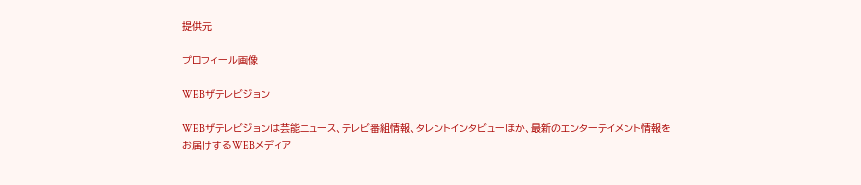提供元

プロフィール画像

WEBザテレビジョン

WEBザテレビジョンは芸能ニュース、テレビ番組情報、タレントインタビューほか、最新のエンターテイメント情報をお届けするWEBメディア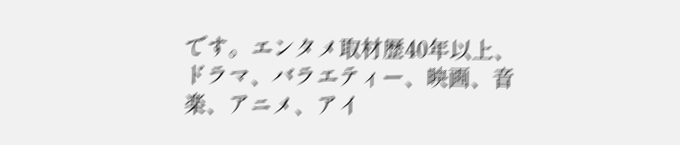です。エンタメ取材歴40年以上、ドラマ、バラエティー、映画、音楽、アニメ、アイ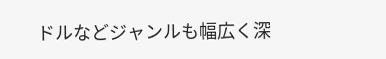ドルなどジャンルも幅広く深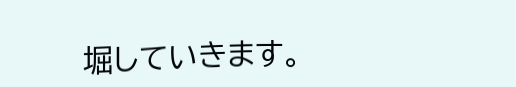堀していきます。